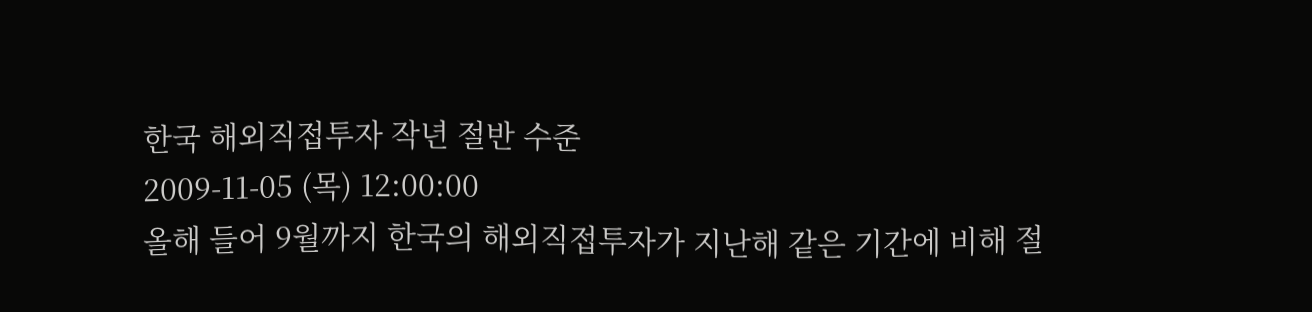한국 해외직접투자 작년 절반 수준
2009-11-05 (목) 12:00:00
올해 들어 9월까지 한국의 해외직접투자가 지난해 같은 기간에 비해 절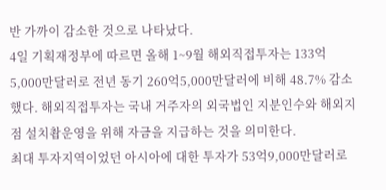반 가까이 감소한 것으로 나타났다.
4일 기획재정부에 따르면 올해 1~9월 해외직접투자는 133억5,000만달러로 전년 동기 260억5,000만달러에 비해 48.7% 감소했다. 해외직접투자는 국내 거주자의 외국법인 지분인수와 해외지점 설치촵운영을 위해 자금을 지급하는 것을 의미한다.
최대 투자지역이었던 아시아에 대한 투자가 53억9,000만달러로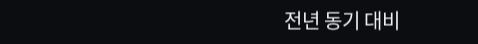전년 동기 대비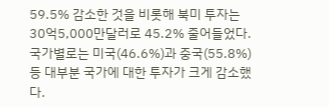59.5% 감소한 것을 비롯해 북미 투자는 30억5,000만달러로 45.2% 줄어들었다. 국가별로는 미국(46.6%)과 중국(55.8%) 등 대부분 국가에 대한 투자가 크게 감소했다.